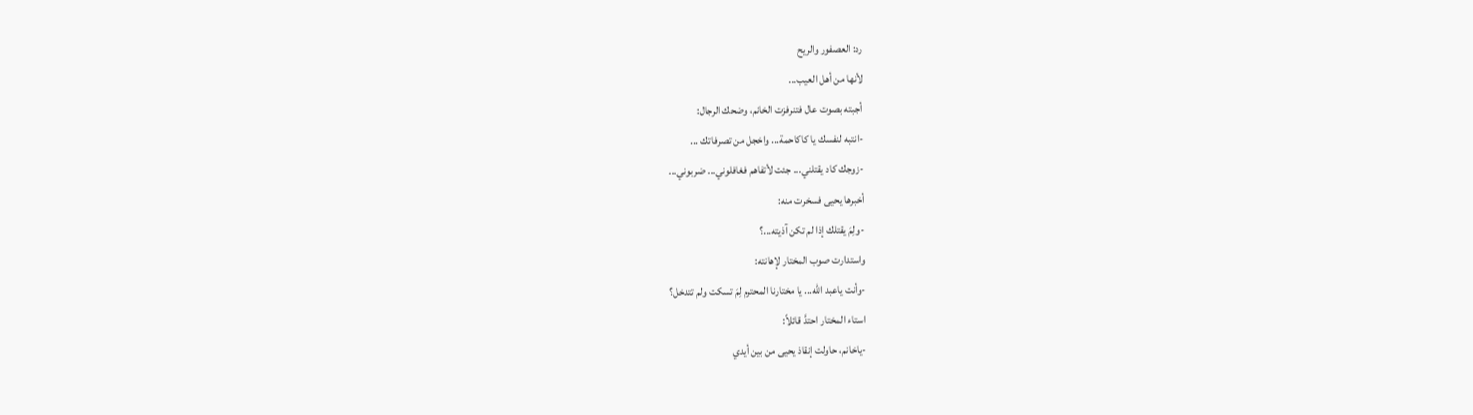رد: العصفور والريح
لأنها من أهل العيب...
أجبته بصوت عال فتنرفزت الخانم، وضحك الرجال:
-انتبه لنفسك يا كاكاحمة... واخجل من تصرفاتك ...
-زوجك كاد يقتلني... جئت لأتفاهم فغافلوني... ضربوني...
أخبرها يحيى فسخرت منه:
-ولِمَ يقتلك إذا لم تكن آذيته...؟
واستدارت صوب المختار لإهانته:
-وأنت ياعبد اللّه... يا مختارنا المحترم لِمَ تسكت ولم تتدخل؟
استاء المختار احتدَّ قائلاً:
-ياخانم، حاولت إنقاذ يحيى من بين أيدي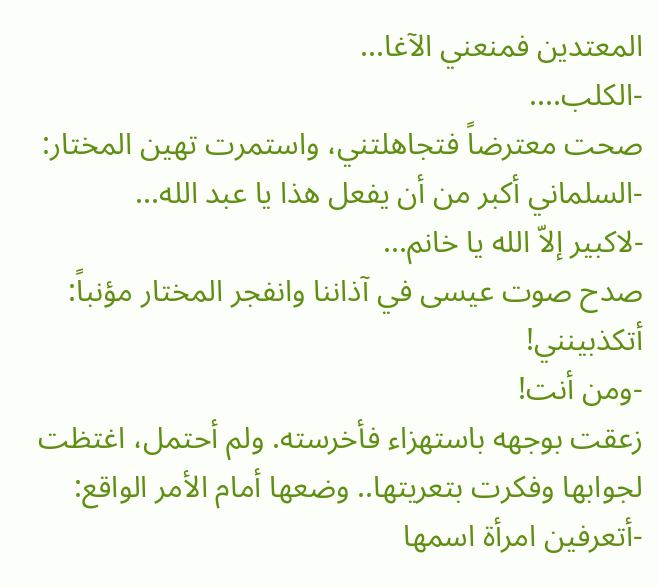المعتدين فمنعني الآغا...
-الكلب....
صحت معترضاً فتجاهلتني، واستمرت تهين المختار:
-السلماني أكبر من أن يفعل هذا يا عبد الله...
-لاكبير إلاّ الله يا خانم...
صدح صوت عيسى في آذاننا وانفجر المختار مؤنباً:
أتكذبينني!
-ومن أنت!
زعقت بوجهه باستهزاء فأخرسته. ولم أحتمل، اغتظت لجوابها وفكرت بتعريتها.. وضعها أمام الأمر الواقع:
-أتعرفين امرأة اسمها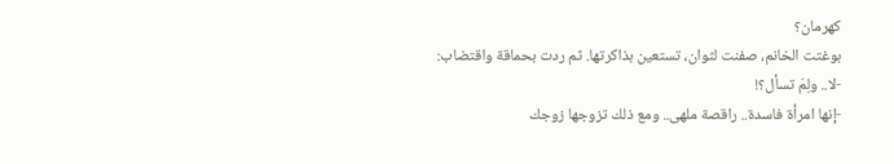كهرمان؟
بوغتت الخانم، صفنت لثوان، تستعين بذاكرتها. ثم ردت بحماقة واقتضاب:
-لا.. ولِمَ تسأل؟!
-إنها امرأة فاسدة.. راقصة ملهى.. ومع ذلك تزوجها زوجك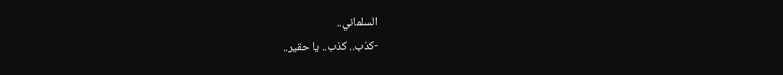السلماني..
-كذب.. كذب.. يا حقير..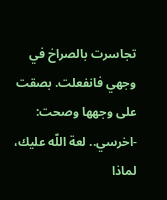تجاسرت بالصراخ في وجهي فانفعلت. بصقت على وجهها وصحت:
-اخرسي.. لعة اللّه عليك، لماذا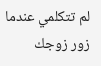لم تتكلمي عندما زور زوجك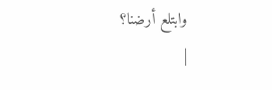وابتلع أرضنا؟
|